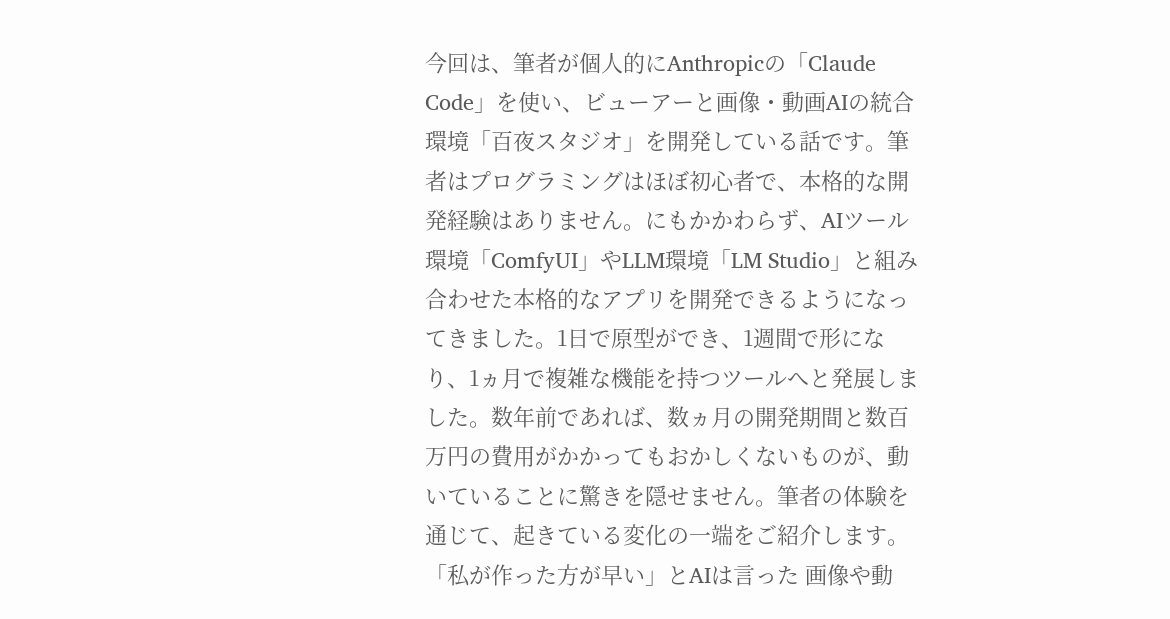今回は、筆者が個人的にAnthropicの「Claude Code」を使い、ビューアーと画像・動画AIの統合環境「百夜スタジオ」を開発している話です。筆者はプログラミングはほぼ初心者で、本格的な開発経験はありません。にもかかわらず、AIツール環境「ComfyUI」やLLM環境「LM Studio」と組み合わせた本格的なアプリを開発できるようになってきました。1日で原型ができ、1週間で形になり、1ヵ月で複雑な機能を持つツールへと発展しました。数年前であれば、数ヵ月の開発期間と数百万円の費用がかかってもおかしくないものが、動いていることに驚きを隠せません。筆者の体験を通じて、起きている変化の一端をご紹介します。 「私が作った方が早い」とAIは言った 画像や動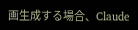画生成する場合、Claude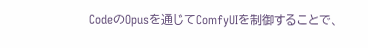CodeのOpusを通じてComfyUIを制御することで、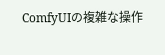ComfyUIの複雑な操作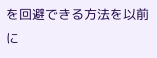を回避できる方法を以前に